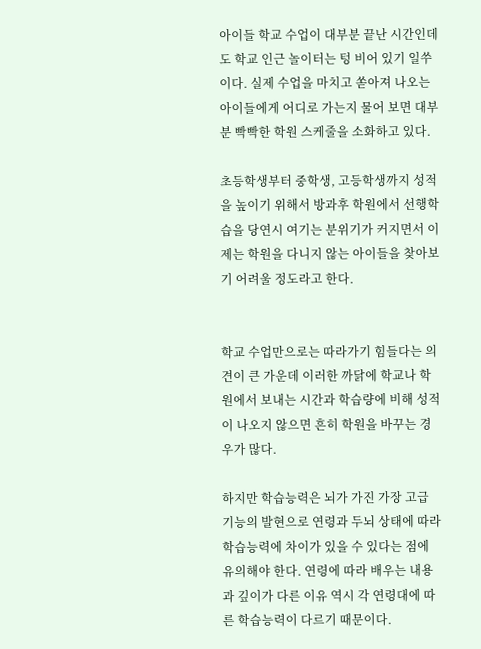아이들 학교 수업이 대부분 끝난 시간인데도 학교 인근 놀이터는 텅 비어 있기 일쑤이다. 실제 수업을 마치고 쏟아져 나오는 아이들에게 어디로 가는지 물어 보면 대부분 빡빡한 학원 스케줄을 소화하고 있다.

초등학생부터 중학생, 고등학생까지 성적을 높이기 위해서 방과후 학원에서 선행학습을 당연시 여기는 분위기가 커지면서 이제는 학원을 다니지 않는 아이들을 찾아보기 어려울 정도라고 한다.


학교 수업만으로는 따라가기 힘들다는 의견이 큰 가운데 이러한 까닭에 학교나 학원에서 보내는 시간과 학습량에 비해 성적이 나오지 않으면 흔히 학원을 바꾸는 경우가 많다.

하지만 학습능력은 뇌가 가진 가장 고급 기능의 발현으로 연령과 두뇌 상태에 따라 학습능력에 차이가 있을 수 있다는 점에 유의해야 한다. 연령에 따라 배우는 내용과 깊이가 다른 이유 역시 각 연령대에 따른 학습능력이 다르기 때문이다.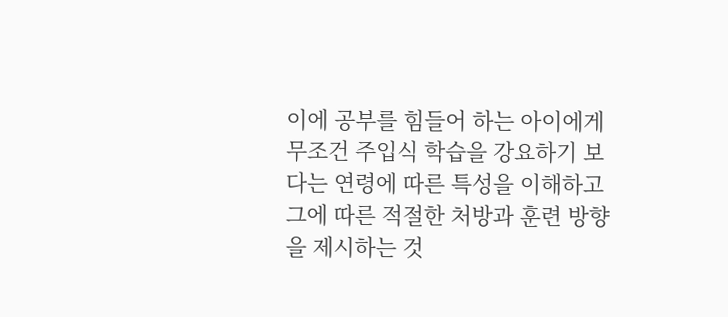이에 공부를 힘들어 하는 아이에게 무조건 주입식 학습을 강요하기 보다는 연령에 따른 특성을 이해하고 그에 따른 적절한 처방과 훈련 방향을 제시하는 것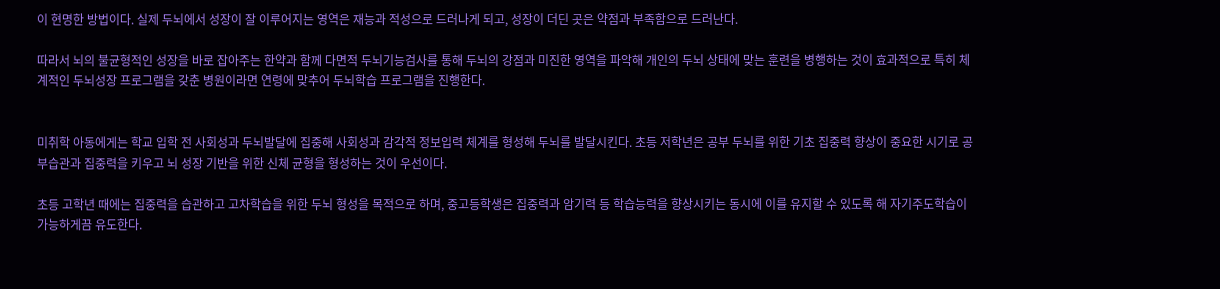이 현명한 방법이다. 실제 두뇌에서 성장이 잘 이루어지는 영역은 재능과 적성으로 드러나게 되고, 성장이 더딘 곳은 약점과 부족함으로 드러난다.

따라서 뇌의 불균형적인 성장을 바로 잡아주는 한약과 함께 다면적 두뇌기능검사를 통해 두뇌의 강점과 미진한 영역을 파악해 개인의 두뇌 상태에 맞는 훈련을 병행하는 것이 효과적으로 특히 체계적인 두뇌성장 프로그램을 갖춘 병원이라면 연령에 맞추어 두뇌학습 프로그램을 진행한다.


미취학 아동에게는 학교 입학 전 사회성과 두뇌발달에 집중해 사회성과 감각적 정보입력 체계를 형성해 두뇌를 발달시킨다. 초등 저학년은 공부 두뇌를 위한 기초 집중력 향상이 중요한 시기로 공부습관과 집중력을 키우고 뇌 성장 기반을 위한 신체 균형을 형성하는 것이 우선이다.

초등 고학년 때에는 집중력을 습관하고 고차학습을 위한 두뇌 형성을 목적으로 하며, 중고등학생은 집중력과 암기력 등 학습능력을 향상시키는 동시에 이를 유지할 수 있도록 해 자기주도학습이 가능하게끔 유도한다.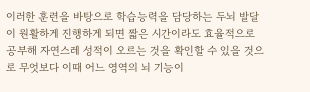이러한 훈련을 바탕으로 학습능력을 담당하는 두뇌 발달이 원활하게 진행하게 되면 짧은 시간이라도 효율적으로 공부해 자연스레 성적이 오르는 것을 확인할 수 있을 것으로 무엇보다 이때 어느 영역의 뇌 기능이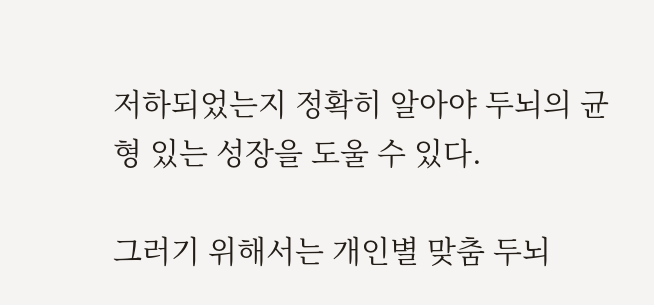저하되었는지 정확히 알아야 두뇌의 균형 있는 성장을 도울 수 있다.

그러기 위해서는 개인별 맞춤 두뇌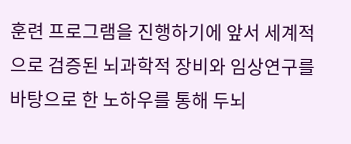훈련 프로그램을 진행하기에 앞서 세계적으로 검증된 뇌과학적 장비와 임상연구를 바탕으로 한 노하우를 통해 두뇌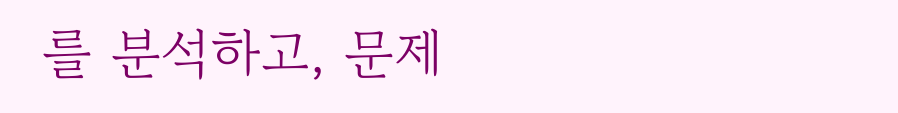를 분석하고, 문제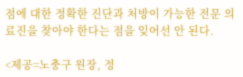점에 대한 정확한 진단과 처방이 가능한 전문 의료진을 찾아야 한다는 점을 잊어선 안 된다.

<제공=노충구 원장, 정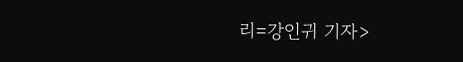리=강인귀 기자>